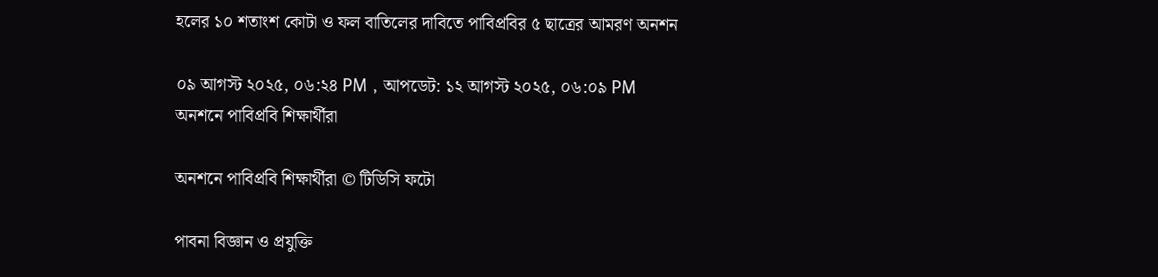হলের ১০ শতাংশ কোটা ও ফল বাতিলের দাবিতে পাবিপ্রবির ৫ ছাত্রের আমরণ অনশন

০৯ আগস্ট ২০২৫, ০৬:২৪ PM , আপডেট: ১২ আগস্ট ২০২৫, ০৬:০৯ PM
অনশনে পাবিপ্রবি শিক্ষার্থীরা

অনশনে পাবিপ্রবি শিক্ষার্থীরা © টিডিসি ফটো

পাবনা বিজ্ঞান ও প্রযুক্তি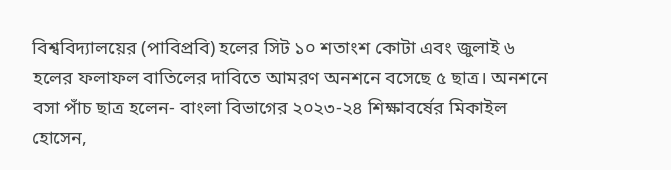বিশ্ববিদ্যালয়ের (পাবিপ্রবি) হলের সিট ১০ শতাংশ কোটা এবং জুলাই ৬ হলের ফলাফল বাতিলের দাবিতে আমরণ অনশনে বসেছে ৫ ছাত্র। অনশনে বসা পাঁচ ছাত্র হলেন- বাংলা বিভাগের ২০২৩-২৪ শিক্ষাবর্ষের মিকাইল হোসেন,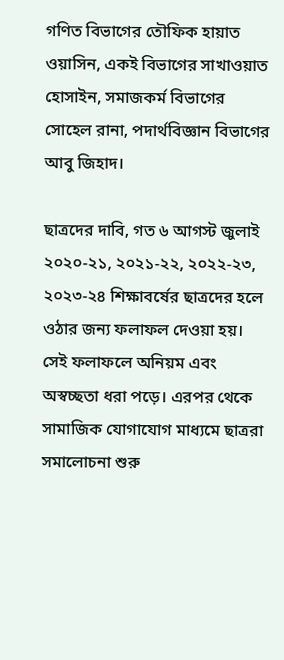গণিত বিভাগের তৌফিক হায়াত ওয়াসিন, একই বিভাগের সাখাওয়াত হোসাইন, সমাজকর্ম বিভাগের সোহেল রানা, পদার্থবিজ্ঞান বিভাগের আবু জিহাদ।

ছাত্রদের দাবি, গত ৬ আগস্ট জুলাই ২০২০-২১, ২০২১-২২, ২০২২-২৩, ২০২৩-২৪ শিক্ষাবর্ষের ছাত্রদের হলে ওঠার জন্য ফলাফল দেওয়া হয়। সেই ফলাফলে অনিয়ম এবং অস্বচ্ছতা ধরা পড়ে। এরপর থেকে সামাজিক যোগাযোগ মাধ্যমে ছাত্ররা সমালোচনা শুরু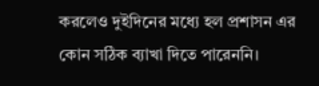করলেও দুইদিনের মধ্যে হল প্রশাসন এর কোন সঠিক ব্যাখা দিতে পারেননি।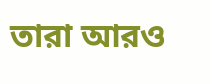তারা আরও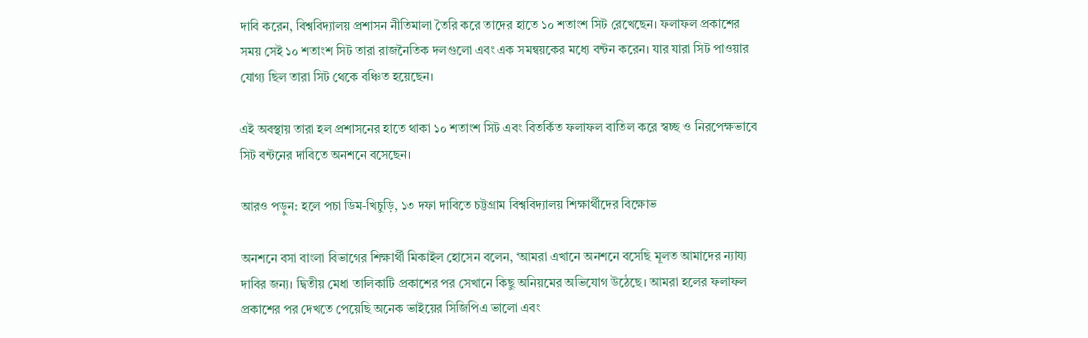দাবি করেন, বিশ্ববিদ্যালয় প্রশাসন নীতিমালা তৈরি করে তাদের হাতে ১০ শতাংশ সিট রেখেছেন। ফলাফল প্রকাশের সময় সেই ১০ শতাংশ সিট তারা রাজনৈতিক দলগুলো এবং এক সমন্বয়কের মধ্যে বন্টন করেন। যার যারা সিট পাওয়ার যোগ্য ছিল তারা সিট থেকে বঞ্চিত হয়েছেন।

এই অবস্থায় তারা হল প্রশাসনের হাতে থাকা ১০ শতাংশ সিট এবং বিতর্কিত ফলাফল বাতিল করে স্বচ্ছ ও নিরপেক্ষভাবে সিট বন্টনের দাবিতে অনশনে বসেছেন।

আরও পড়ুন: হলে পচা ডিম-খিচুড়ি, ১৩ দফা দাবিতে চট্টগ্রাম বিশ্ববিদ্যালয় শিক্ষার্থীদের বিক্ষোভ

অনশনে বসা বাংলা বিভাগের শিক্ষার্থী মিকাইল হোসেন বলেন, ‘আমরা এখানে অনশনে বসেছি মূলত আমাদের ন্যায্য দাবির জন্য। দ্বিতীয় মেধা তালিকাটি প্রকাশের পর সেখানে কিছু অনিয়মের অভিযোগ উঠেছে। আমরা হলের ফলাফল প্রকাশের পর দেখতে পেয়েছি অনেক ভাইয়ের সিজিপিএ ভালো এবং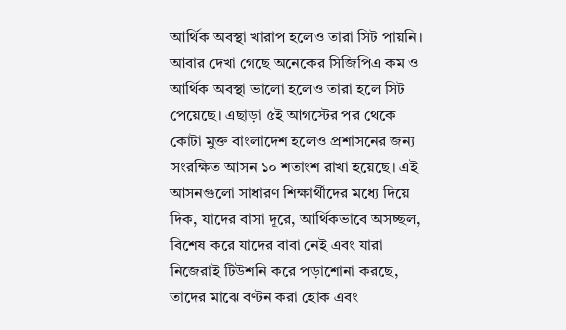আর্থিক অবস্থা খারাপ হলেও তারা সিট পায়নি। আবার দেখা গেছে অনেকের সিজিপিএ কম ও আর্থিক অবস্থা ভালো হলেও তারা হলে সিট পেয়েছে। এছাড়া ৫ই আগস্টের পর থেকে কোটা মুক্ত বাংলাদেশ হলেও প্রশাসনের জন্য সংরক্ষিত আসন ১০ শতাংশ রাখা হয়েছে। এই আসনগুলো সাধারণ শিক্ষার্থীদের মধ্যে দিয়ে দিক, যাদের বাসা দূরে, আর্থিকভাবে অসচ্ছল, বিশেষ করে যাদের বাবা নেই এবং যারা নিজেরাই টিউশনি করে পড়াশোনা করছে, তাদের মাঝে বণ্টন করা হোক এবং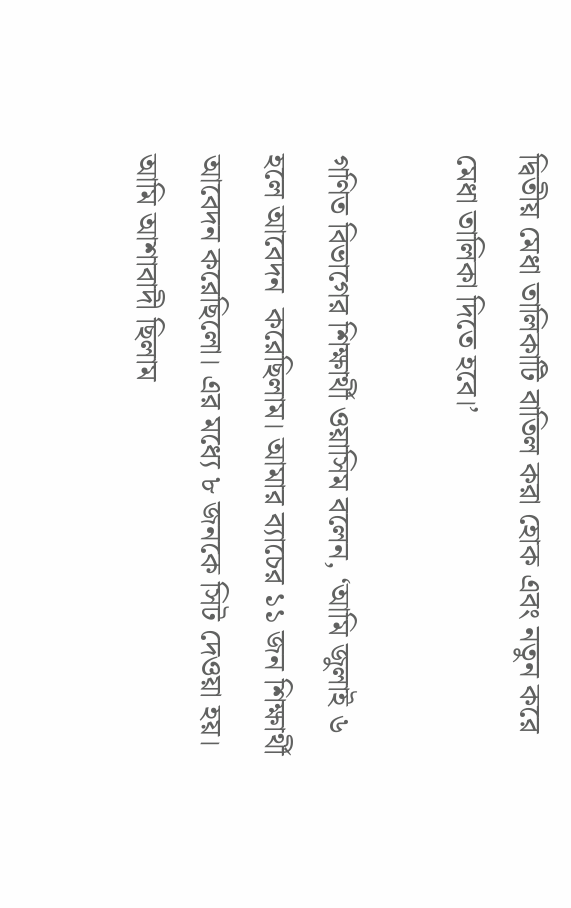দ্বিতীয় মেধা তালিকাটি বাতিল করা হোক এবং নতুন করে মেধা তালিকা দিতে হবে।’

গণিত বিভাগের শিক্ষার্থী ওয়াসিম বলেন, ‘আমি জুলাই ৬ হলে আবেদন  করেছিলাম। আমার ব্যাচের ১১ জন শিক্ষার্থী আবেদন করেছিলো। এর মধ্যে ৮ জনকে সিট দেওয়া হয়। আমি আশাবাদী ছিলাম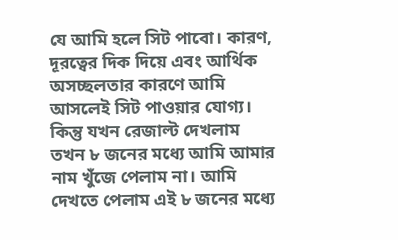যে আমি হলে সিট পাবো। কারণ, দূরত্বের দিক দিয়ে এবং আর্থিক অসচ্ছলতার কারণে আমি আসলেই সিট পাওয়ার যোগ্য। কিন্তু যখন রেজাল্ট দেখলাম তখন ৮ জনের মধ্যে আমি আমার নাম খুঁজে পেলাম না। আমি দেখতে পেলাম এই ৮ জনের মধ্যে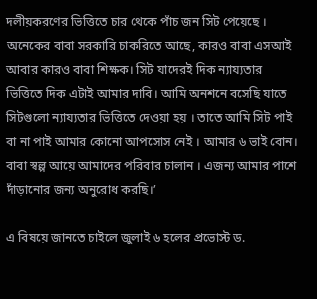দলীয়করণের ভিত্তিতে চার থেকে পাঁচ জন সিট পেয়েছে । অনেকের বাবা সরকারি চাকরিতে আছে, কারও বাবা এসআই আবার কারও বাবা শিক্ষক। সিট যাদেরই দিক ন্যায্যতার ভিত্তিতে দিক এটাই আমার দাবি। আমি অনশনে বসেছি যাতে সিটগুলো ন্যায্যতার ভিত্তিতে দেওয়া হয় । তাতে আমি সিট পাই বা না পাই আমার কোনো আপসোস নেই । আমার ৬ ভাই বোন। বাবা স্বল্প আয়ে আমাদের পরিবার চালান । এজন্য আমার পাশে দাঁড়ানোর জন্য অনুরোধ করছি।’

এ বিষয়ে জানতে চাইলে জুলাই ৬ হলের প্রভোস্ট ড.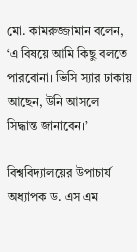মো. কামরুজ্জামান বলেন, ‘এ বিষয়ে আমি কিছু বলতে পারবোনা। ভিসি স্যার ঢাকায় আছেন, উনি আসলে সিদ্ধান্ত জানাবেন।’

বিশ্ববিদ্যালয়ের উপাচার্য অধ্যাপক ড. এস এম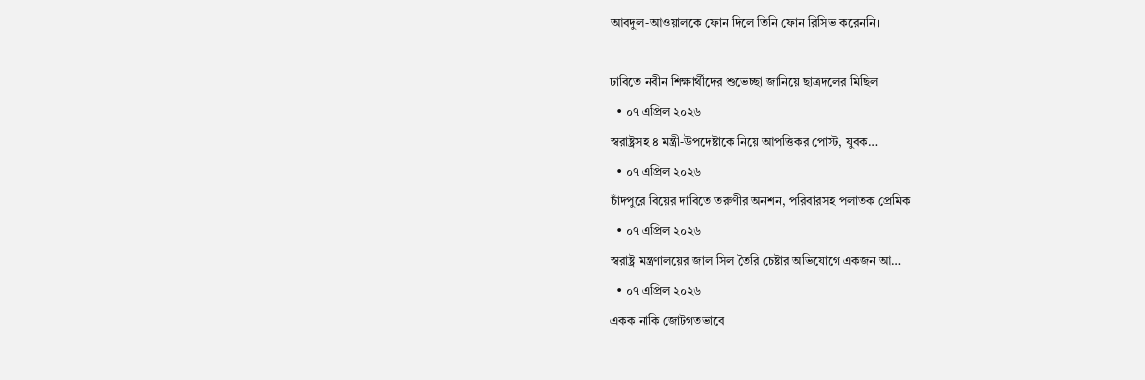আবদুল-আওয়ালকে ফোন দিলে তিনি ফোন রিসিভ করেননি।

ঢাবিতে নবীন শিক্ষার্থীদের শুভেচ্ছা জানিয়ে ছাত্রদলের মিছিল
  • ০৭ এপ্রিল ২০২৬
স্বরাষ্ট্রসহ ৪ মন্ত্রী-উপদেষ্টাকে নিয়ে আপত্তিকর পোস্ট, যুবক…
  • ০৭ এপ্রিল ২০২৬
চাঁদপুরে বিয়ের দাবিতে তরুণীর অনশন, পরিবারসহ পলাতক প্রেমিক
  • ০৭ এপ্রিল ২০২৬
স্বরাষ্ট্র মন্ত্রণালয়ের জাল সিল তৈরি চেষ্টার অভিযোগে একজন আ…
  • ০৭ এপ্রিল ২০২৬
একক নাকি জোটগতভাবে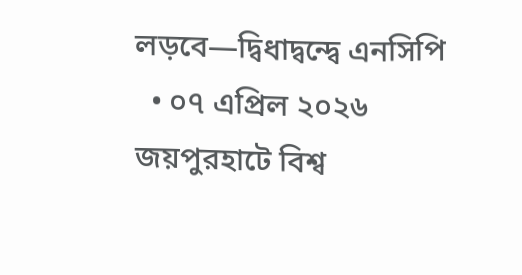লড়বে—দ্বিধাদ্বন্দ্বে এনসিপি
  • ০৭ এপ্রিল ২০২৬
জয়পুরহাটে বিশ্ব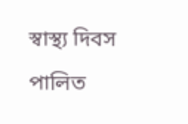স্বাস্থ্য দিবস পালিত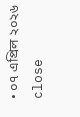• ০৭ এপ্রিল ২০২৬
close